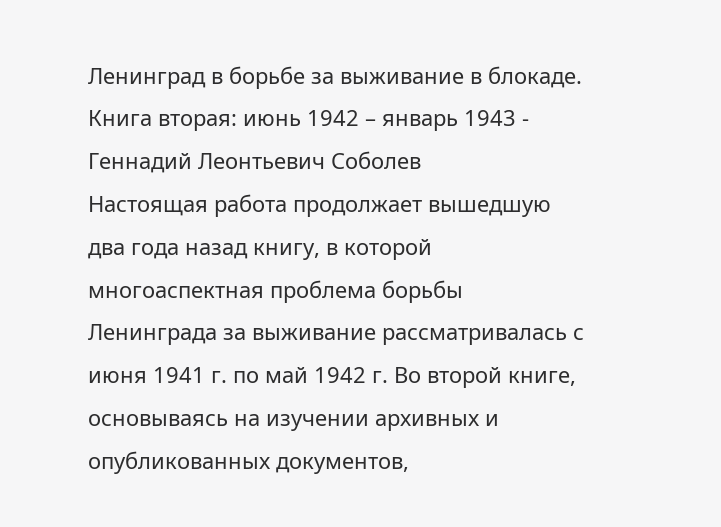Ленинград в борьбе за выживание в блокаде. Книга вторая: июнь 1942 – январь 1943 - Геннадий Леонтьевич Соболев
Настоящая работа продолжает вышедшую два года назад книгу, в которой многоаспектная проблема борьбы Ленинграда за выживание рассматривалась с июня 1941 г. по май 1942 г. Во второй книге, основываясь на изучении архивных и опубликованных документов,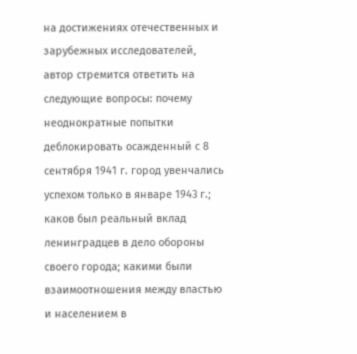на достижениях отечественных и зарубежных исследователей, автор стремится ответить на следующие вопросы: почему неоднократные попытки деблокировать осажденный с 8 сентября 1941 г. город увенчались успехом только в январе 1943 г.; каков был реальный вклад ленинградцев в дело обороны своего города; какими были взаимоотношения между властью и населением в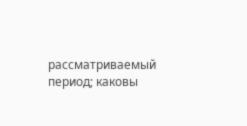рассматриваемый период; каковы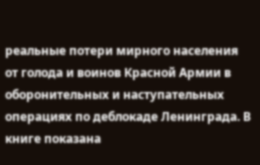реальные потери мирного населения от голода и воинов Красной Армии в оборонительных и наступательных операциях по деблокаде Ленинграда. В книге показана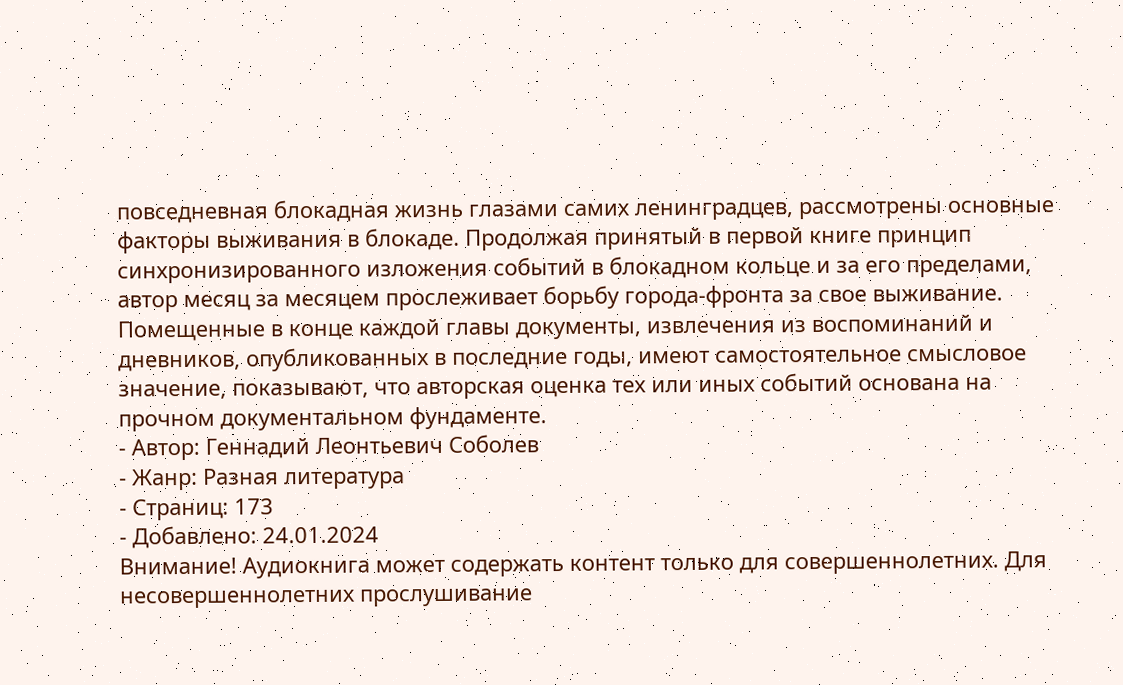повседневная блокадная жизнь глазами самих ленинградцев, рассмотрены основные факторы выживания в блокаде. Продолжая принятый в первой книге принцип синхронизированного изложения событий в блокадном кольце и за его пределами, автор месяц за месяцем прослеживает борьбу города-фронта за свое выживание. Помещенные в конце каждой главы документы, извлечения из воспоминаний и дневников, опубликованных в последние годы, имеют самостоятельное смысловое значение, показывают, что авторская оценка тех или иных событий основана на прочном документальном фундаменте.
- Автор: Геннадий Леонтьевич Соболев
- Жанр: Разная литература
- Страниц: 173
- Добавлено: 24.01.2024
Внимание! Аудиокнига может содержать контент только для совершеннолетних. Для несовершеннолетних прослушивание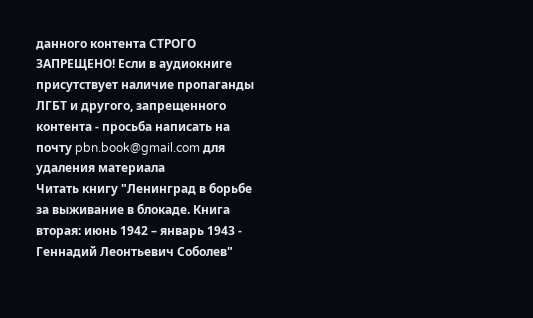данного контента СТРОГО ЗАПРЕЩЕНО! Если в аудиокниге присутствует наличие пропаганды ЛГБТ и другого, запрещенного контента - просьба написать на почту pbn.book@gmail.com для удаления материала
Читать книгу "Ленинград в борьбе за выживание в блокаде. Книга вторая: июнь 1942 – январь 1943 - Геннадий Леонтьевич Соболев"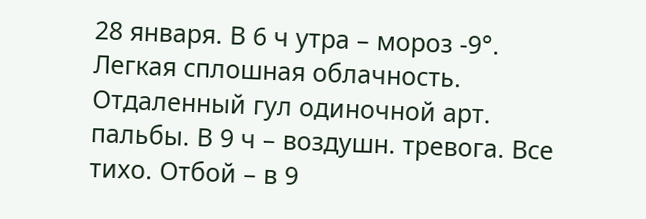28 января. В 6 ч утра – мороз -9°. Легкая сплошная облачность. Отдаленный гул одиночной арт. пальбы. В 9 ч – воздушн. тревога. Все тихо. Отбой – в 9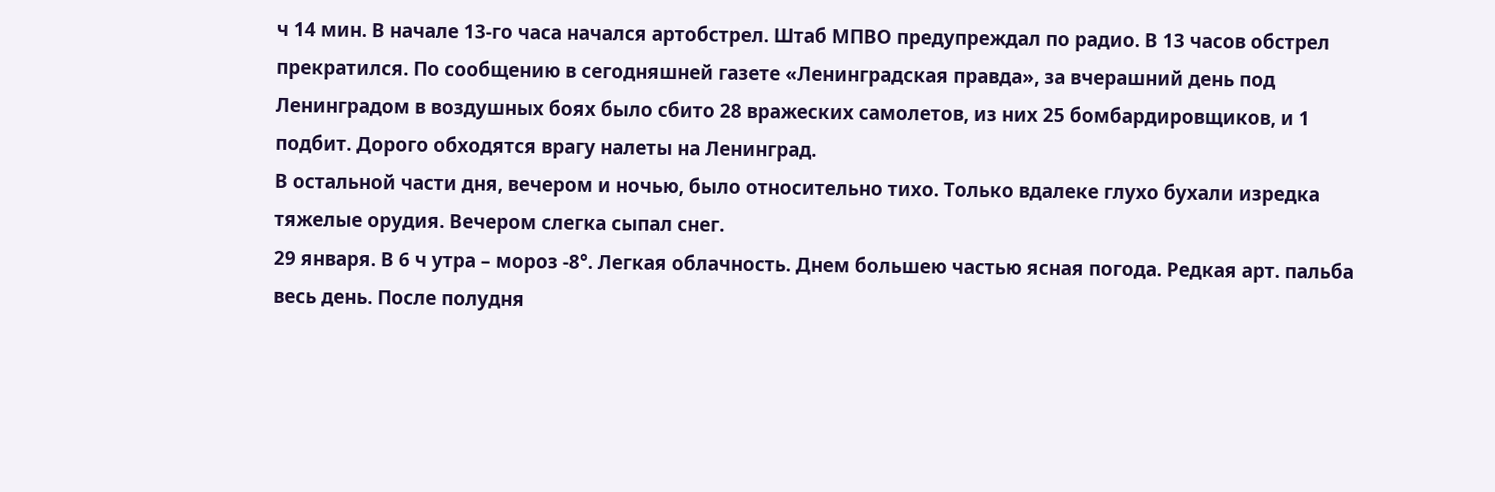ч 14 мин. В начале 13-го часа начался артобстрел. Штаб МПВО предупреждал по радио. В 13 часов обстрел прекратился. По сообщению в сегодняшней газете «Ленинградская правда», за вчерашний день под Ленинградом в воздушных боях было сбито 28 вражеских самолетов, из них 25 бомбардировщиков, и 1 подбит. Дорого обходятся врагу налеты на Ленинград.
В остальной части дня, вечером и ночью, было относительно тихо. Только вдалеке глухо бухали изредка тяжелые орудия. Вечером слегка сыпал снег.
29 января. В 6 ч утра – мороз -8°. Легкая облачность. Днем большею частью ясная погода. Редкая арт. пальба весь день. После полудня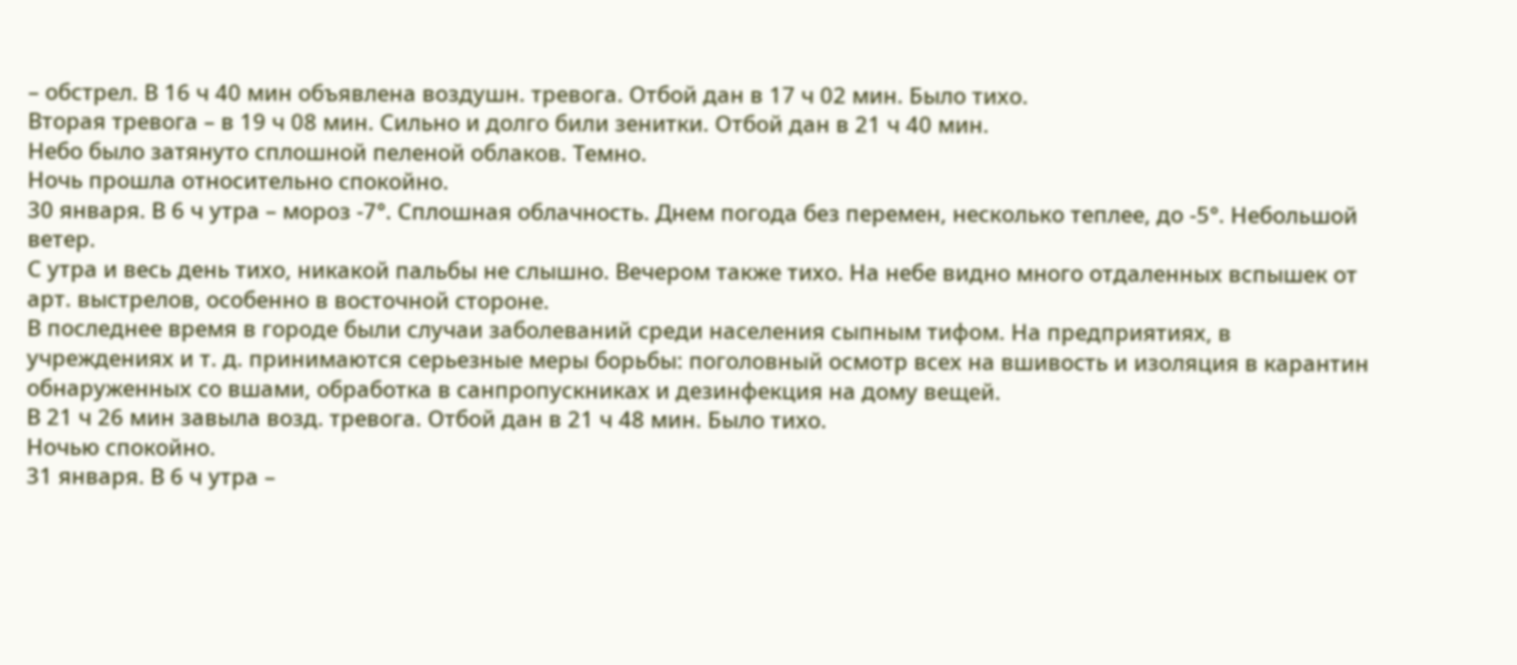– обстрел. В 16 ч 40 мин объявлена воздушн. тревога. Отбой дан в 17 ч 02 мин. Было тихо.
Вторая тревога – в 19 ч 08 мин. Сильно и долго били зенитки. Отбой дан в 21 ч 40 мин.
Небо было затянуто сплошной пеленой облаков. Темно.
Ночь прошла относительно спокойно.
30 января. В 6 ч утра – мороз -7°. Сплошная облачность. Днем погода без перемен, несколько теплее, до -5°. Небольшой ветер.
С утра и весь день тихо, никакой пальбы не слышно. Вечером также тихо. На небе видно много отдаленных вспышек от арт. выстрелов, особенно в восточной стороне.
В последнее время в городе были случаи заболеваний среди населения сыпным тифом. На предприятиях, в учреждениях и т. д. принимаются серьезные меры борьбы: поголовный осмотр всех на вшивость и изоляция в карантин обнаруженных со вшами, обработка в санпропускниках и дезинфекция на дому вещей.
В 21 ч 26 мин завыла возд. тревога. Отбой дан в 21 ч 48 мин. Было тихо.
Ночью спокойно.
31 января. В 6 ч утра –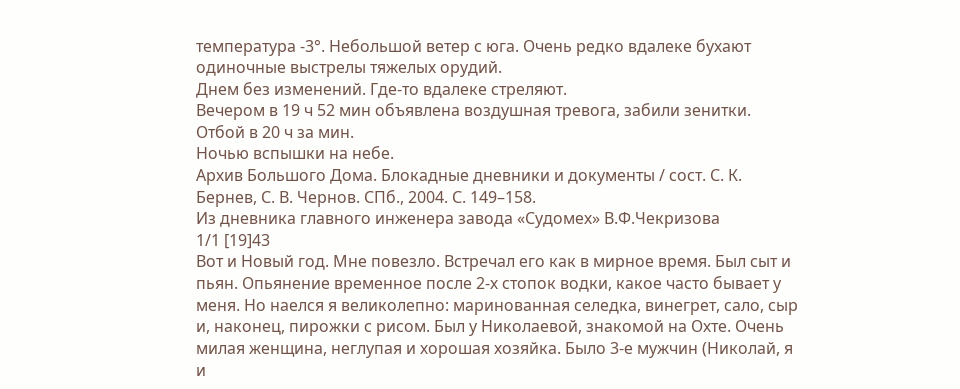температура -3°. Небольшой ветер с юга. Очень редко вдалеке бухают одиночные выстрелы тяжелых орудий.
Днем без изменений. Где-то вдалеке стреляют.
Вечером в 19 ч 52 мин объявлена воздушная тревога, забили зенитки. Отбой в 20 ч за мин.
Ночью вспышки на небе.
Архив Большого Дома. Блокадные дневники и документы / сост. С. К. Бернев, С. В. Чернов. СПб., 2004. С. 149–158.
Из дневника главного инженера завода «Судомех» В.Ф.Чекризова
1/1 [19]43
Вот и Новый год. Мне повезло. Встречал его как в мирное время. Был сыт и пьян. Опьянение временное после 2-х стопок водки, какое часто бывает у меня. Но наелся я великолепно: маринованная селедка, винегрет, сало, сыр и, наконец, пирожки с рисом. Был у Николаевой, знакомой на Охте. Очень милая женщина, неглупая и хорошая хозяйка. Было 3-е мужчин (Николай, я и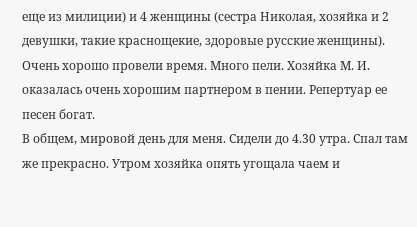еще из милиции) и 4 женщины (сестра Николая, хозяйка и 2 девушки, такие краснощекие, здоровые русские женщины). Очень хорошо провели время. Много пели. Хозяйка М. И. оказалась очень хорошим партнером в пении. Репертуар ее песен богат.
В общем, мировой день для меня. Сидели до 4.30 утра. Спал там же прекрасно. Утром хозяйка опять угощала чаем и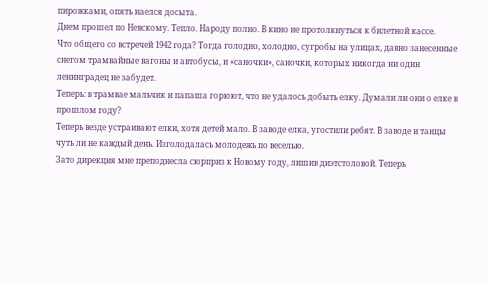пирожками, опять наелся досыта.
Днем прошел по Невскому. Тепло. Народу полно. В кино не протолкнуться к билетной кассе.
Что общего со встречей 1942 года? Тогда голодно, холодно, сугробы на улицах, давно занесенные снегом трамвайные вагоны и автобусы, и «саночки», саночки, которых никогда ни один ленинградец не забудет.
Теперь: в трамвае мальчик и папаша горюют, что не удалось добыть елку. Думали ли они о елке в прошлом году?
Теперь везде устраивают елки, хотя детей мало. В заводе елка, угостили ребят. В заводе и танцы чуть ли не каждый день. Изголодалась молодежь по веселью.
Зато дирекция мне преподнесла сюрприз к Новому году, лишив диэтстоловой. Теперь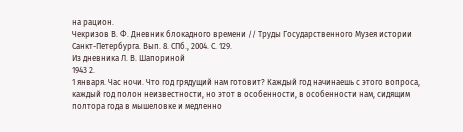на рацион.
Чекризов В. Ф. Дневник блокадного времени // Труды Государственного Музея истории Санкт-Петербурга. Вып. 8. СПб., 2004. С. 129.
Из дневника Л. В. Шапориной
1943 2.
1 января. Час ночи. Что год грядущий нам готовит? Каждый год начинаешь с этого вопроса, каждый год полон неизвестности, но этот в особенности, в особенности нам, сидящим полтора года в мышеловке и медленно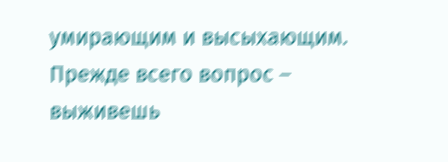умирающим и высыхающим.
Прежде всего вопрос – выживешь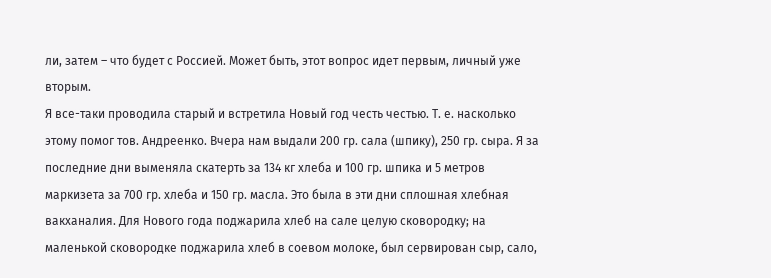ли, затем – что будет с Россией. Может быть, этот вопрос идет первым, личный уже вторым.
Я все-таки проводила старый и встретила Новый год честь честью. Т. е. насколько этому помог тов. Андреенко. Вчера нам выдали 200 гр. сала (шпику), 250 гр. сыра. Я за последние дни выменяла скатерть за 134 кг хлеба и 100 гр. шпика и 5 метров маркизета за 700 гр. хлеба и 150 гр. масла. Это была в эти дни сплошная хлебная вакханалия. Для Нового года поджарила хлеб на сале целую сковородку; на маленькой сковородке поджарила хлеб в соевом молоке, был сервирован сыр, сало,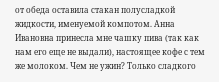от обеда оставила стакан полусладкой жидкости, именуемой компотом. Анна Ивановна принесла мне чашку пива (так как нам его еще не выдали), настоящее кофе с тем же молоком. Чем не ужин? Только сладкого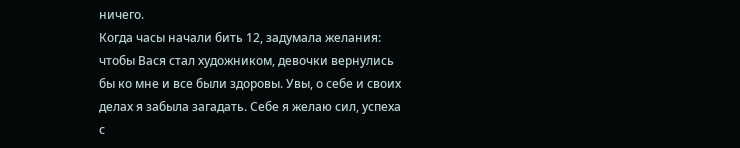ничего.
Когда часы начали бить 12, задумала желания: чтобы Вася стал художником, девочки вернулись бы ко мне и все были здоровы. Увы, о себе и своих делах я забыла загадать. Себе я желаю сил, успеха с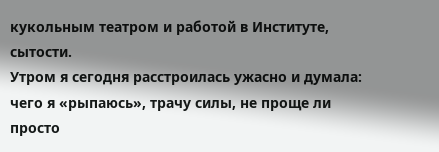кукольным театром и работой в Институте, сытости.
Утром я сегодня расстроилась ужасно и думала: чего я «рыпаюсь», трачу силы, не проще ли просто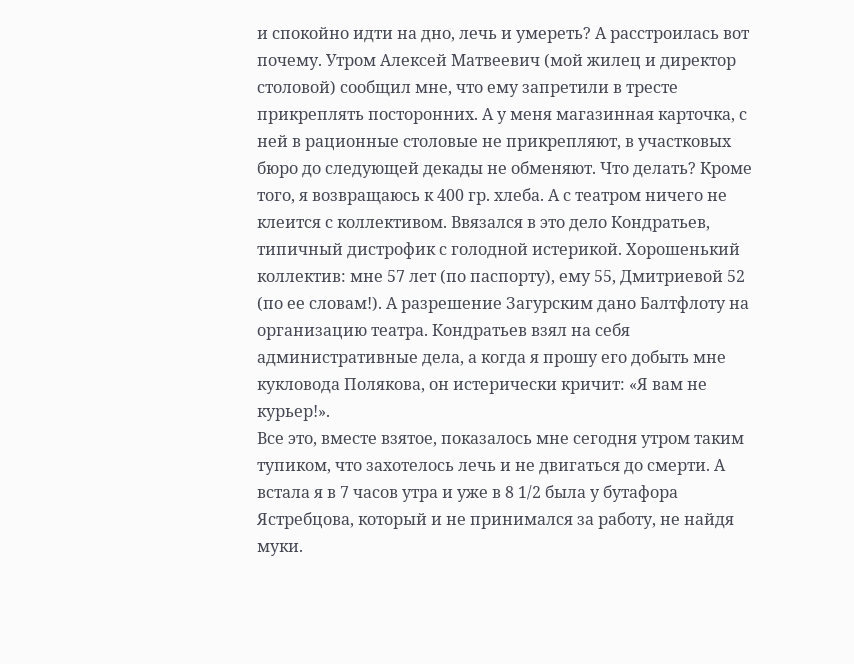и спокойно идти на дно, лечь и умереть? А расстроилась вот почему. Утром Алексей Матвеевич (мой жилец и директор столовой) сообщил мне, что ему запретили в тресте прикреплять посторонних. А у меня магазинная карточка, с ней в рационные столовые не прикрепляют, в участковых бюро до следующей декады не обменяют. Что делать? Кроме того, я возвращаюсь к 400 гр. хлеба. А с театром ничего не клеится с коллективом. Ввязался в это дело Кондратьев, типичный дистрофик с голодной истерикой. Хорошенький коллектив: мне 57 лет (по паспорту), ему 55, Дмитриевой 52 (по ее словам!). А разрешение Загурским дано Балтфлоту на организацию театра. Кондратьев взял на себя административные дела, а когда я прошу его добыть мне кукловода Полякова, он истерически кричит: «Я вам не курьер!».
Все это, вместе взятое, показалось мне сегодня утром таким тупиком, что захотелось лечь и не двигаться до смерти. А встала я в 7 часов утра и уже в 8 1/2 была у бутафора Ястребцова, который и не принимался за работу, не найдя муки.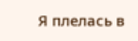Я плелась в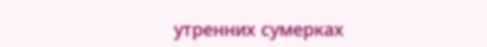утренних сумерках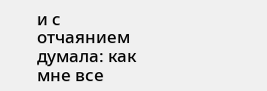и с отчаянием думала: как мне все